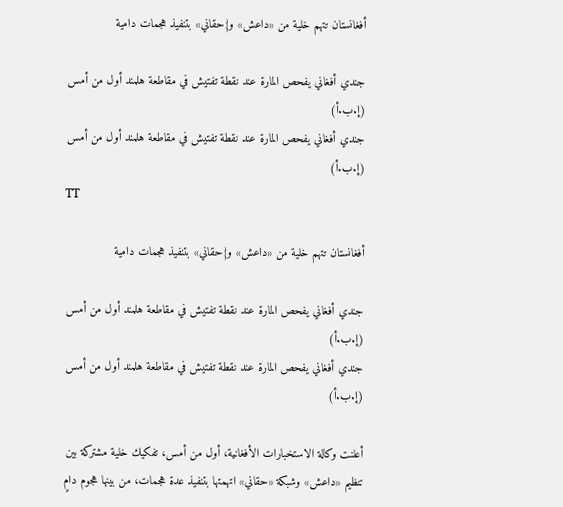أفغانستان تتهم خلية من «داعش» و{حقاني» بتنفيذ هجمات دامية

جندي أفغاني يفحص المارة عند نقطة تفتيش في مقاطعة هلمند أول من أمس (إ.ب.أ)
جندي أفغاني يفحص المارة عند نقطة تفتيش في مقاطعة هلمند أول من أمس (إ.ب.أ)
TT

أفغانستان تتهم خلية من «داعش» و{حقاني» بتنفيذ هجمات دامية

جندي أفغاني يفحص المارة عند نقطة تفتيش في مقاطعة هلمند أول من أمس (إ.ب.أ)
جندي أفغاني يفحص المارة عند نقطة تفتيش في مقاطعة هلمند أول من أمس (إ.ب.أ)

أعلنت وكالة الاستخبارات الأفغانية، أول من أمس، تفكيك خلية مشتركة بين تنظيم «داعش» وشبكة «حقاني» اتهمتها بتنفيذ عدة هجمات، من بينها هجوم دامٍ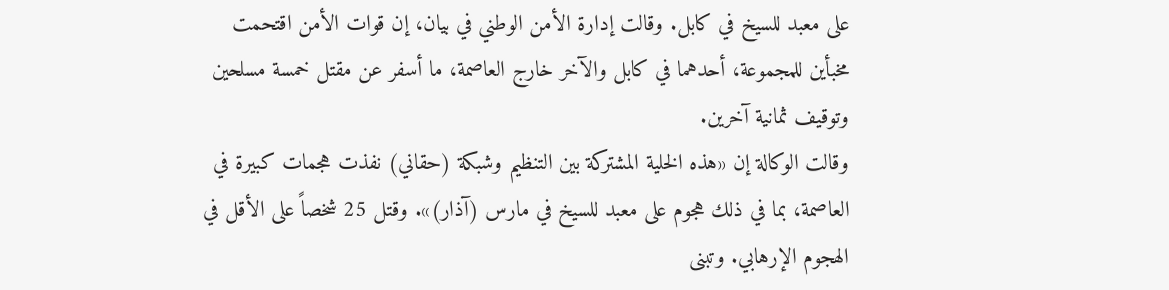على معبد للسيخ في كابل. وقالت إدارة الأمن الوطني في بيان، إن قوات الأمن اقتحمت مخبأين للمجموعة، أحدهما في كابل والآخر خارج العاصمة، ما أسفر عن مقتل خمسة مسلحين وتوقيف ثمانية آخرين.
وقالت الوكالة إن «هذه الخلية المشتركة بين التنظيم وشبكة (حقاني) نفذت هجمات كبيرة في العاصمة، بما في ذلك هجوم على معبد للسيخ في مارس (آذار)». وقتل 25 شخصاً على الأقل في الهجوم الإرهابي. وتبنى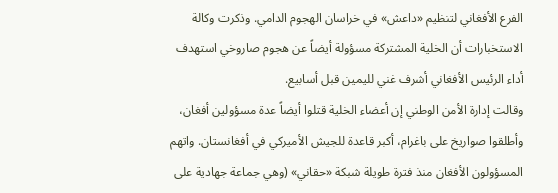الفرع الأفغاني لتنظيم «داعش» في خراسان الهجوم الدامي. وذكرت وكالة الاستخبارات أن الخلية المشتركة مسؤولة أيضاً عن هجوم صاروخي استهدف أداء الرئيس الأفغاني أشرف غني لليمين قبل أسابيع.
وقالت إدارة الأمن الوطني إن أعضاء الخلية قتلوا أيضاً عدة مسؤولين أفغان، وأطلقوا صواريخ على باغرام، أكبر قاعدة للجيش الأميركي في أفغانستان. واتهم المسؤولون الأفغان منذ فترة طويلة شبكة «حقاني» (وهي جماعة جهادية على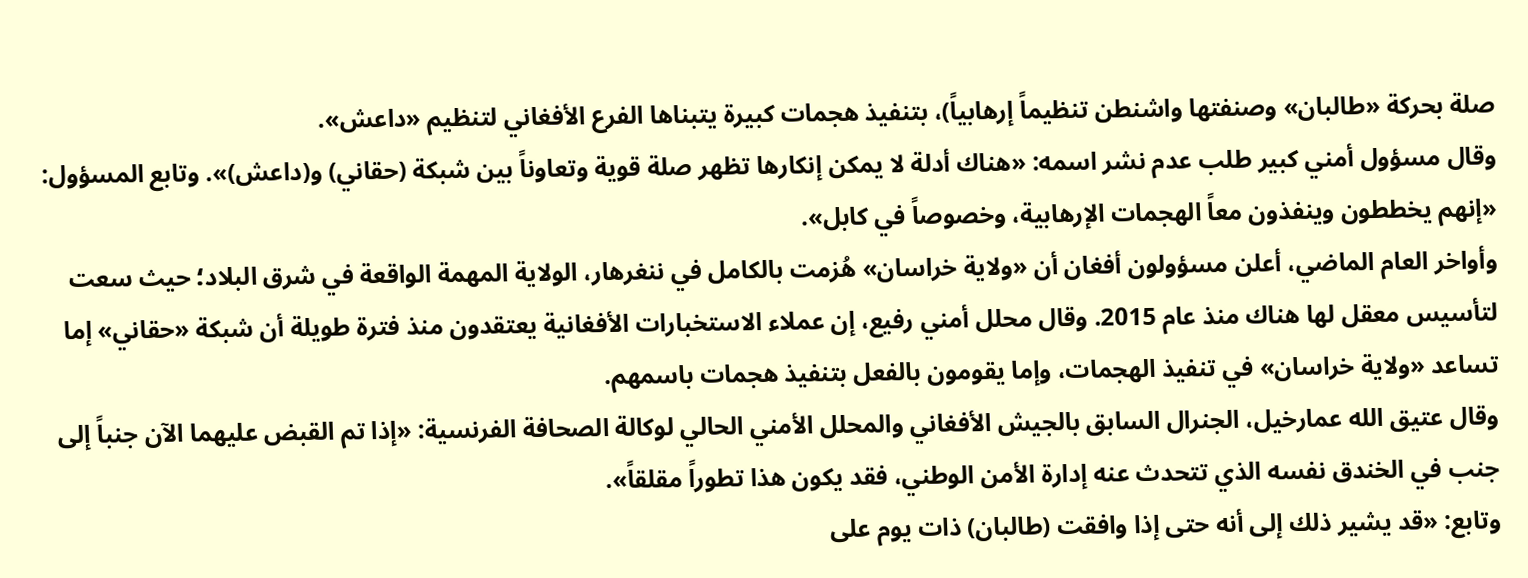صلة بحركة «طالبان» وصنفتها واشنطن تنظيماً إرهابياً)، بتنفيذ هجمات كبيرة يتبناها الفرع الأفغاني لتنظيم «داعش».
وقال مسؤول أمني كبير طلب عدم نشر اسمه: «هناك أدلة لا يمكن إنكارها تظهر صلة قوية وتعاوناً بين شبكة (حقاني) و(داعش)». وتابع المسؤول: «إنهم يخططون وينفذون معاً الهجمات الإرهابية، وخصوصاً في كابل».
وأواخر العام الماضي، أعلن مسؤولون أفغان أن «ولاية خراسان» هُزمت بالكامل في ننغرهار، الولاية المهمة الواقعة في شرق البلاد؛ حيث سعت لتأسيس معقل لها هناك منذ عام 2015. وقال محلل أمني رفيع، إن عملاء الاستخبارات الأفغانية يعتقدون منذ فترة طويلة أن شبكة «حقاني» إما تساعد «ولاية خراسان» في تنفيذ الهجمات، وإما يقومون بالفعل بتنفيذ هجمات باسمهم.
وقال عتيق الله عمارخيل، الجنرال السابق بالجيش الأفغاني والمحلل الأمني الحالي لوكالة الصحافة الفرنسية: «إذا تم القبض عليهما الآن جنباً إلى جنب في الخندق نفسه الذي تتحدث عنه إدارة الأمن الوطني، فقد يكون هذا تطوراً مقلقاً».
وتابع: «قد يشير ذلك إلى أنه حتى إذا وافقت (طالبان) ذات يوم على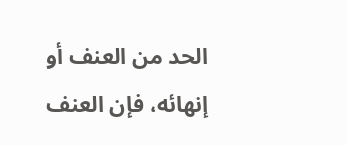الحد من العنف أو إنهائه، فإن العنف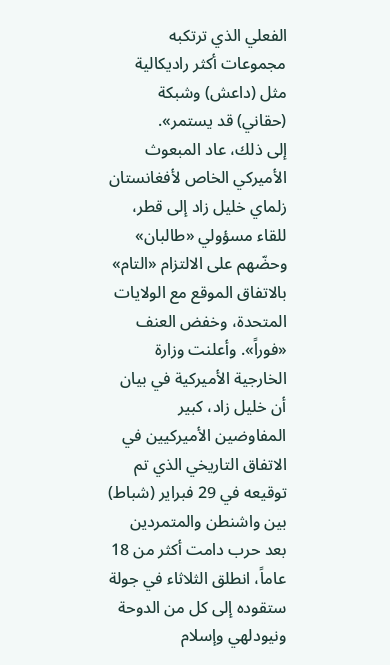الفعلي الذي ترتكبه مجموعات أكثر راديكالية مثل (داعش) وشبكة (حقاني) قد يستمر».
إلى ذلك، عاد المبعوث الأميركي الخاص لأفغانستان زلماي خليل زاد إلى قطر، للقاء مسؤولي «طالبان» وحضّهم على الالتزام «التام» بالاتفاق الموقع مع الولايات المتحدة، وخفض العنف «فوراً». وأعلنت وزارة الخارجية الأميركية في بيان أن خليل زاد، كبير المفاوضين الأميركيين في الاتفاق التاريخي الذي تم توقيعه في 29 فبراير (شباط) بين واشنطن والمتمردين بعد حرب دامت أكثر من 18 عاماً، انطلق الثلاثاء في جولة ستقوده إلى كل من الدوحة ونيودلهي وإسلام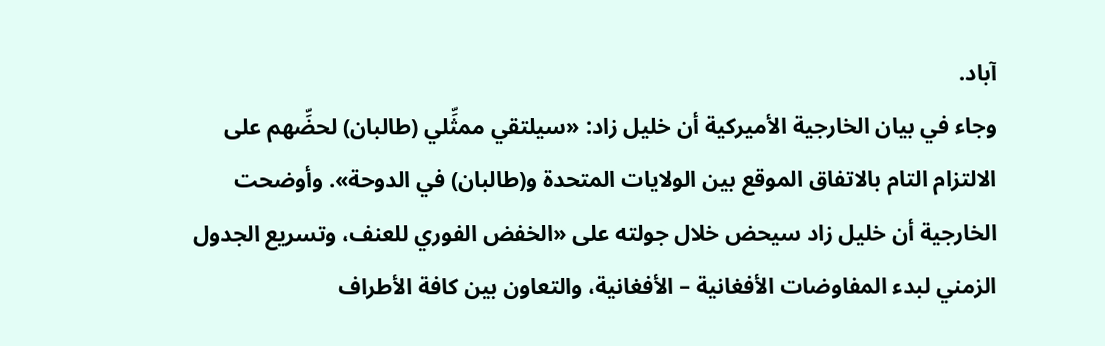آباد.
وجاء في بيان الخارجية الأميركية أن خليل زاد: «سيلتقي ممثِّلي (طالبان) لحضِّهم على الالتزام التام بالاتفاق الموقع بين الولايات المتحدة و(طالبان) في الدوحة». وأوضحت الخارجية أن خليل زاد سيحض خلال جولته على «الخفض الفوري للعنف، وتسريع الجدول الزمني لبدء المفاوضات الأفغانية – الأفغانية، والتعاون بين كافة الأطراف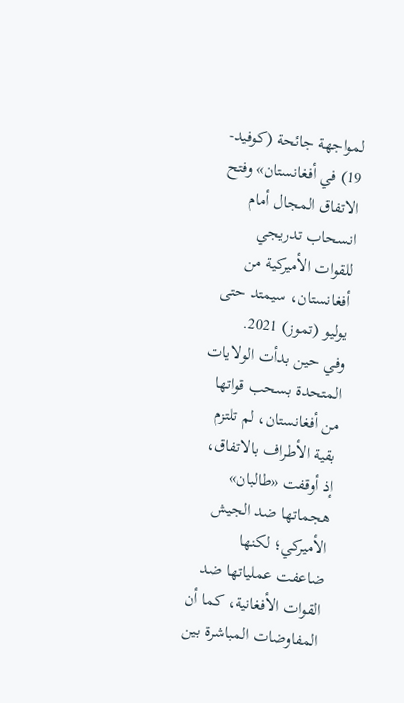لمواجهة جائحة (كوفيد- 19) في أفغانستان» وفتح الاتفاق المجال أمام انسحاب تدريجي للقوات الأميركية من أفغانستان، سيمتد حتى يوليو (تموز) 2021.
وفي حين بدأت الولايات المتحدة بسحب قواتها من أفغانستان، لم تلتزم بقية الأطراف بالاتفاق، إذ أوقفت «طالبان» هجماتها ضد الجيش الأميركي؛ لكنها ضاعفت عملياتها ضد القوات الأفغانية، كما أن المفاوضات المباشرة بين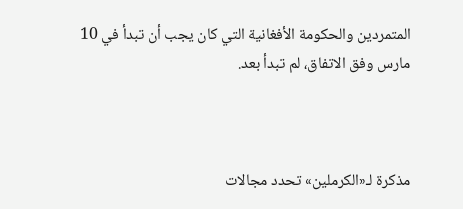المتمردين والحكومة الأفغانية التي كان يجب أن تبدأ في 10 مارس وفق الاتفاق، لم تبدأ بعد.



مذكرة لـ«الكرملين» تحدد مجالات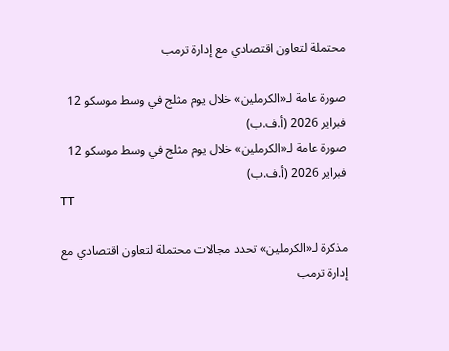محتملة لتعاون اقتصادي مع إدارة ترمب

صورة عامة لـ«الكرملين» خلال يوم مثلج في وسط موسكو 12 فبراير 2026 (أ.ف.ب)
صورة عامة لـ«الكرملين» خلال يوم مثلج في وسط موسكو 12 فبراير 2026 (أ.ف.ب)
TT

مذكرة لـ«الكرملين» تحدد مجالات محتملة لتعاون اقتصادي مع إدارة ترمب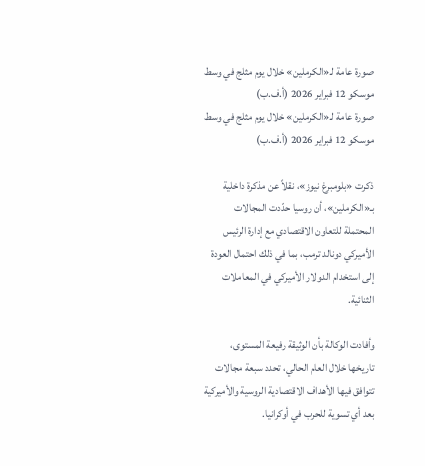صورة عامة لـ«الكرملين» خلال يوم مثلج في وسط موسكو 12 فبراير 2026 (أ.ف.ب)
صورة عامة لـ«الكرملين» خلال يوم مثلج في وسط موسكو 12 فبراير 2026 (أ.ف.ب)

ذكرت «بلومبرغ نيوز»، نقلاً عن مذكرة داخلية بـ«الكرملين»، أن روسيا حدّدت المجالات المحتملة للتعاون الاقتصادي مع إدارة الرئيس الأميركي دونالد ترمب، بما في ذلك احتمال العودة إلى استخدام الدولار الأميركي في المعاملات الثنائية.

وأفادت الوكالة بأن الوثيقة رفيعة المستوى، تاريخها خلال العام الحالي، تحدد سبعة مجالات تتوافق فيها الأهداف الاقتصادية الروسية والأميركية بعد أي تسوية للحرب في أوكرانيا.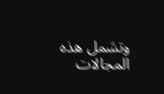وتشمل هذه المجالات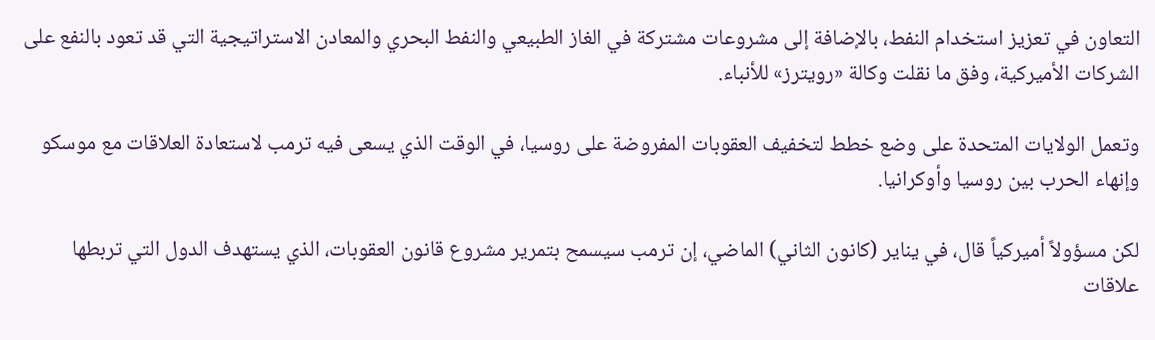التعاون في تعزيز استخدام النفط، بالإضافة إلى مشروعات مشتركة في الغاز الطبيعي والنفط البحري والمعادن الاستراتيجية التي قد تعود بالنفع على الشركات الأميركية، وفق ما نقلت وكالة «رويترز» للأنباء.

وتعمل الولايات المتحدة على وضع خطط لتخفيف العقوبات المفروضة على روسيا، في الوقت الذي يسعى فيه ترمب لاستعادة العلاقات مع موسكو وإنهاء الحرب بين روسيا وأوكرانيا.

لكن مسؤولاً أميركياً قال، في يناير (كانون الثاني) الماضي، إن ترمب سيسمح بتمرير مشروع قانون العقوبات، الذي يستهدف الدول التي تربطها علاقات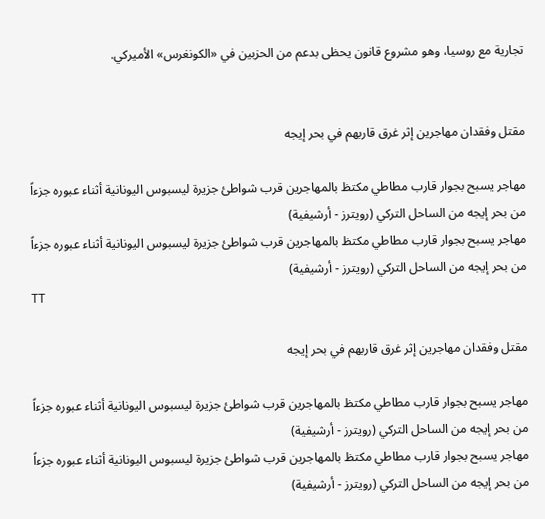تجارية مع روسيا، وهو مشروع قانون يحظى بدعم من الحزبين في «الكونغرس» الأميركي.


مقتل وفقدان مهاجرين إثر غرق قاربهم في بحر إيجه

مهاجر يسبح بجوار قارب مطاطي مكتظ بالمهاجرين قرب شواطئ جزيرة ليسبوس اليونانية أثناء عبوره جزءاً من بحر إيجه من الساحل التركي (رويترز - أرشيفية)
مهاجر يسبح بجوار قارب مطاطي مكتظ بالمهاجرين قرب شواطئ جزيرة ليسبوس اليونانية أثناء عبوره جزءاً من بحر إيجه من الساحل التركي (رويترز - أرشيفية)
TT

مقتل وفقدان مهاجرين إثر غرق قاربهم في بحر إيجه

مهاجر يسبح بجوار قارب مطاطي مكتظ بالمهاجرين قرب شواطئ جزيرة ليسبوس اليونانية أثناء عبوره جزءاً من بحر إيجه من الساحل التركي (رويترز - أرشيفية)
مهاجر يسبح بجوار قارب مطاطي مكتظ بالمهاجرين قرب شواطئ جزيرة ليسبوس اليونانية أثناء عبوره جزءاً من بحر إيجه من الساحل التركي (رويترز - أرشيفية)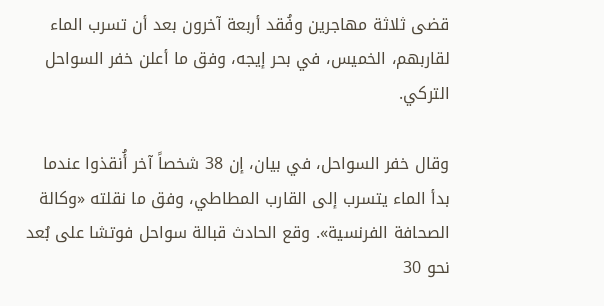قضى ثلاثة مهاجرين وفُقد أربعة آخرون بعد أن تسرب الماء لقاربهم، الخميس، في بحر إيجه، وفق ما أعلن خفر السواحل التركي.

وقال خفر السواحل، في بيان، إن 38 شخصاً آخر أُنقذوا عندما بدأ الماء يتسرب إلى القارب المطاطي، وفق ما نقلته «وكالة الصحافة الفرنسية». وقع الحادث قبالة سواحل فوتشا على بُعد نحو 30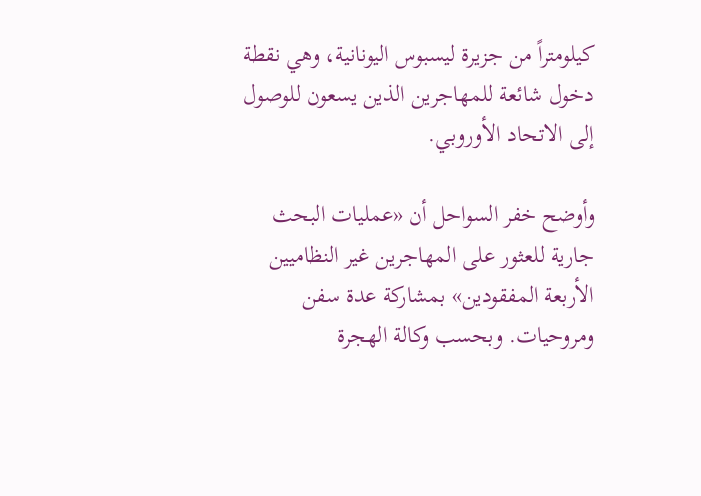كيلومتراً من جزيرة ليسبوس اليونانية، وهي نقطة دخول شائعة للمهاجرين الذين يسعون للوصول إلى الاتحاد الأوروبي.

وأوضح خفر السواحل أن «عمليات البحث جارية للعثور على المهاجرين غير النظاميين الأربعة المفقودين» بمشاركة عدة سفن ومروحيات. وبحسب وكالة الهجرة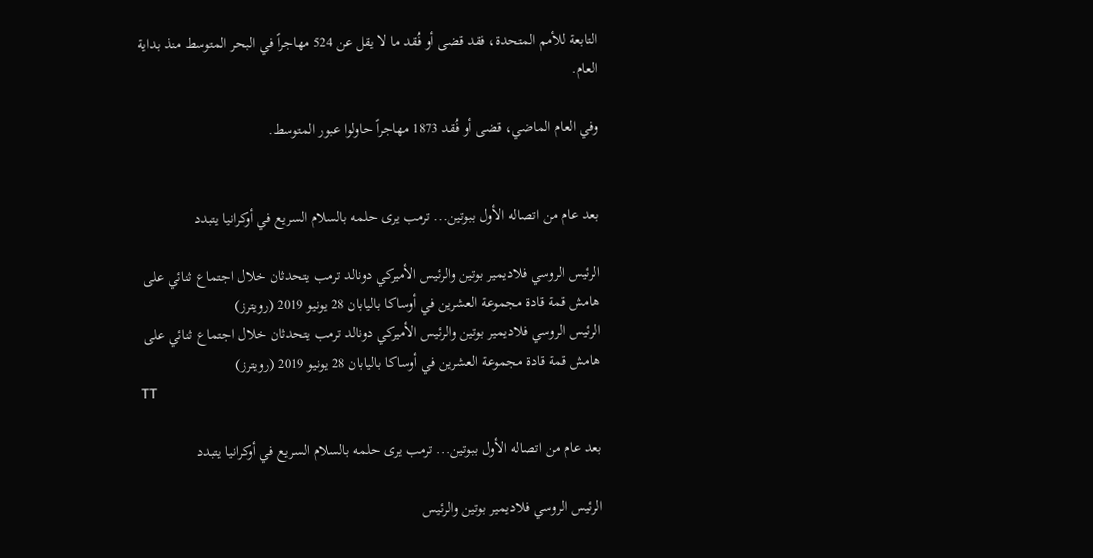التابعة للأمم المتحدة، فقد قضى أو فُقد ما لا يقل عن 524 مهاجراً في البحر المتوسط منذ بداية العام.

وفي العام الماضي، قضى أو فُقد 1873 مهاجراً حاولوا عبور المتوسط.


بعد عام من اتصاله الأول ببوتين... ترمب يرى حلمه بالسلام السريع في أوكرانيا يتبدد

الرئيس الروسي فلاديمير بوتين والرئيس الأميركي دونالد ترمب يتحدثان خلال اجتماع ثنائي على هامش قمة قادة مجموعة العشرين في أوساكا باليابان 28 يونيو 2019 (رويترز)
الرئيس الروسي فلاديمير بوتين والرئيس الأميركي دونالد ترمب يتحدثان خلال اجتماع ثنائي على هامش قمة قادة مجموعة العشرين في أوساكا باليابان 28 يونيو 2019 (رويترز)
TT

بعد عام من اتصاله الأول ببوتين... ترمب يرى حلمه بالسلام السريع في أوكرانيا يتبدد

الرئيس الروسي فلاديمير بوتين والرئيس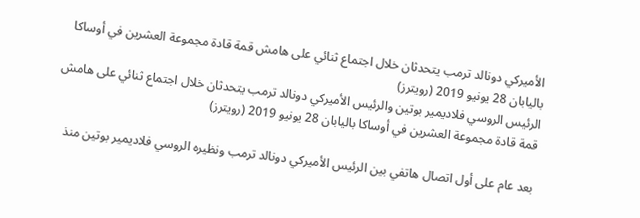الأميركي دونالد ترمب يتحدثان خلال اجتماع ثنائي على هامش قمة قادة مجموعة العشرين في أوساكا باليابان 28 يونيو 2019 (رويترز)
الرئيس الروسي فلاديمير بوتين والرئيس الأميركي دونالد ترمب يتحدثان خلال اجتماع ثنائي على هامش قمة قادة مجموعة العشرين في أوساكا باليابان 28 يونيو 2019 (رويترز)

بعد عام على أول اتصال هاتفي بين الرئيس الأميركي دونالد ترمب ونظيره الروسي فلاديمير بوتين منذ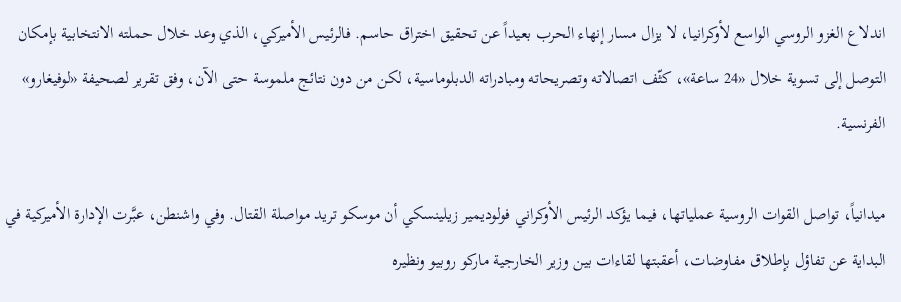اندلاع الغزو الروسي الواسع لأوكرانيا، لا يزال مسار إنهاء الحرب بعيداً عن تحقيق اختراق حاسم. فالرئيس الأميركي، الذي وعد خلال حملته الانتخابية بإمكان التوصل إلى تسوية خلال «24 ساعة»، كثّف اتصالاته وتصريحاته ومبادراته الدبلوماسية، لكن من دون نتائج ملموسة حتى الآن، وفق تقرير لصحيفة «لوفيغارو» الفرنسية.

ميدانياً، تواصل القوات الروسية عملياتها، فيما يؤكد الرئيس الأوكراني فولوديمير زيلينسكي أن موسكو تريد مواصلة القتال. وفي واشنطن، عبَّرت الإدارة الأميركية في البداية عن تفاؤل بإطلاق مفاوضات، أعقبتها لقاءات بين وزير الخارجية ماركو روبيو ونظيره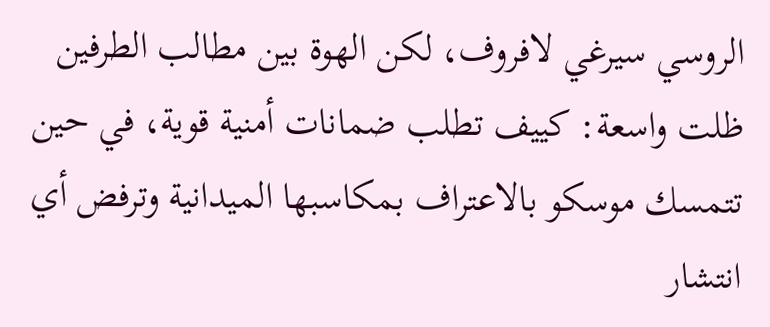الروسي سيرغي لافروف، لكن الهوة بين مطالب الطرفين ظلت واسعة: كييف تطلب ضمانات أمنية قوية، في حين تتمسك موسكو بالاعتراف بمكاسبها الميدانية وترفض أي انتشار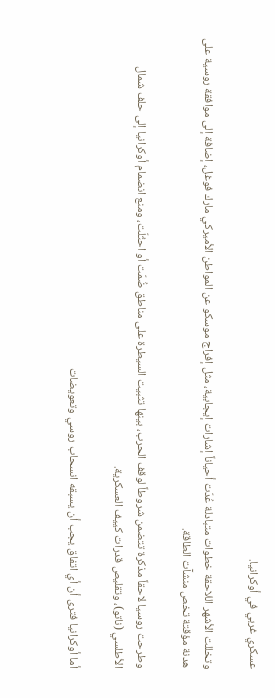عسكري غربي في أوكرانيا.

وتخللت الأشهر اللاحقة خطوات متبادلة عُدّت أحياناً إشارات إيجابية، مثل إفراج موسكو عن المواطن الأميركي مارك فوغل، إضافة إلى موافقة روسية على هدنة مؤقتة تخص منشآت الطاقة.

وطرحت روسيا لاحقاً مذكرة تتضمن شروطاً لوقف الحرب، بينها تثبيت السيطرة على مناطق ضُمّت أو احتُلّت، ومنع انضمام أوكرانيا إلى حلف شمال الأطلسي (ناتو)، وتقليص قدرات كييف العسكرية.

أما أوكرانيا فترى أن أي اتفاق يجب أن يسبقه انسحاب روسي وتعويضات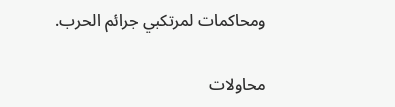ومحاكمات لمرتكبي جرائم الحرب.

محاولات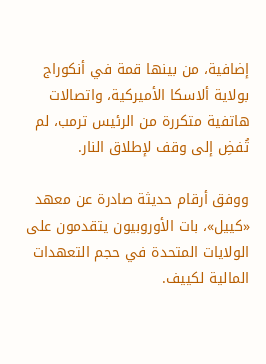إضافية، من بينها قمة في أنكوراج بولاية ألاسكا الأميركية، واتصالات هاتفية متكررة من الرئيس ترمب، لم تُفضِ إلى وقف لإطلاق النار.

ووفق أرقام حديثة صادرة عن معهد «كييل»، بات الأوروبيون يتقدمون على الولايات المتحدة في حجم التعهدات المالية لكييف.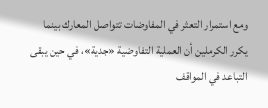ومع استمرار التعثر في المفاوضات تتواصل المعارك بينما يكرر الكرملين أن العملية التفاوضية «جدية»، في حين يبقى التباعد في المواقف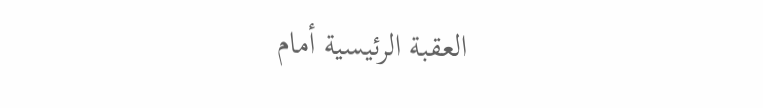العقبة الرئيسية أمام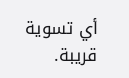أي تسوية قريبة.